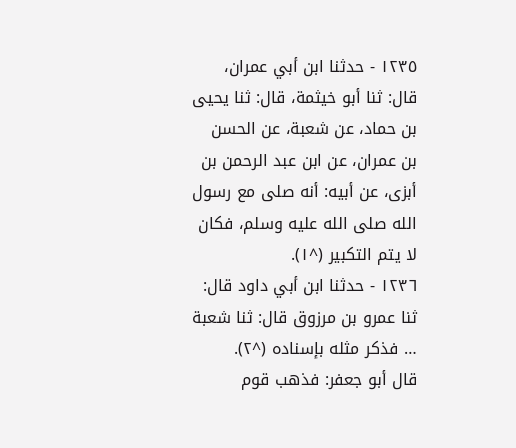١٢٣٥ - حدثنا ابن أبي عمران، قال: ثنا أبو خيثمة، قال: ثنا يحيى بن حماد، عن شعبة، عن الحسن بن عمران، عن ابن عبد الرحمن بن أبزى، عن أبيه: أنه صلى مع رسول الله صلى الله عليه وسلم، فكان لا يتم التكبير (^١).
١٢٣٦ - حدثنا ابن أبي داود قال: ثنا عمرو بن مرزوق قال: ثنا شعبة … فذكر مثله بإسناده (^٢).
قال أبو جعفر: فذهب قوم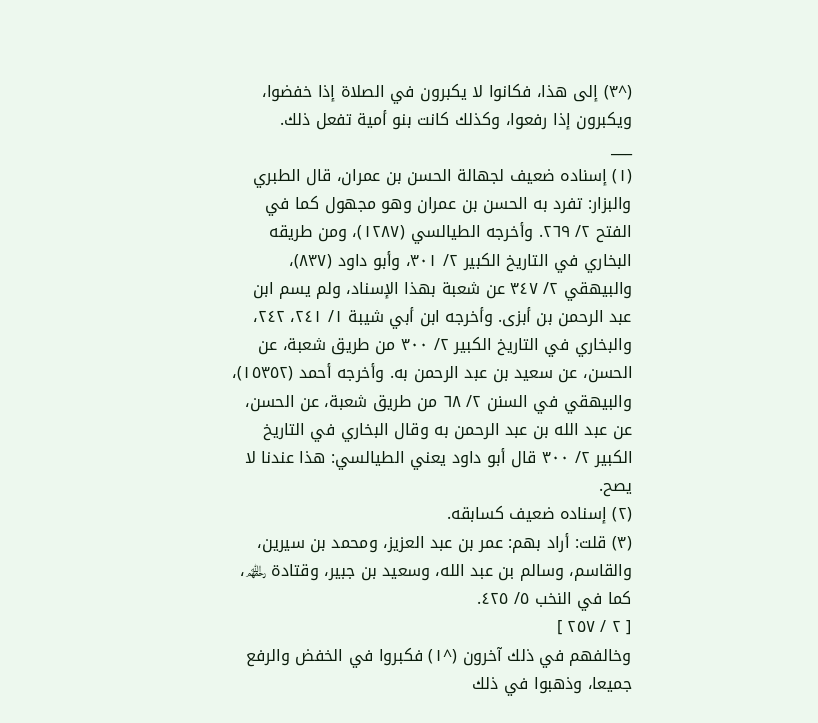(^٣) إلى هذا، فكانوا لا يكبرون في الصلاة إذا خفضوا، ويكبرون إذا رفعوا، وكذلك كانت بنو أمية تفعل ذلك.
___
(١) إسناده ضعيف لجهالة الحسن بن عمران، قال الطبري والبزار: تفرد به الحسن بن عمران وهو مجهول كما في الفتح ٢/ ٢٦٩. وأخرجه الطيالسي (١٢٨٧)، ومن طريقه البخاري في التاريخ الكبير ٢/ ٣٠١، وأبو داود (٨٣٧)، والبيهقي ٢/ ٣٤٧ عن شعبة بهذا الإسناد، ولم يسم ابن عبد الرحمن بن أبزى. وأخرجه ابن أبي شيبة ١/ ٢٤١، ٢٤٢، والبخاري في التاريخ الكبير ٢/ ٣٠٠ من طريق شعبة، عن الحسن، عن سعيد بن عبد الرحمن به. وأخرجه أحمد (١٥٣٥٢)، والبيهقي في السنن ٢/ ٦٨ من طريق شعبة، عن الحسن، عن عبد الله بن عبد الرحمن به وقال البخاري في التاريخ الكبير ٢/ ٣٠٠ قال أبو داود يعني الطيالسي: هذا عندنا لا يصح.
(٢) إسناده ضعيف كسابقه.
(٣) قلت: أراد بهم: عمر بن عبد العزيز، ومحمد بن سيرين، والقاسم، وسالم بن عبد الله، وسعيد بن جبير، وقتادة ﵏، كما في النخب ٥/ ٤٢٥.
[ ٢ / ٢٥٧ ]
وخالفهم في ذلك آخرون (^١) فكبروا في الخفض والرفع جميعا، وذهبوا في ذلك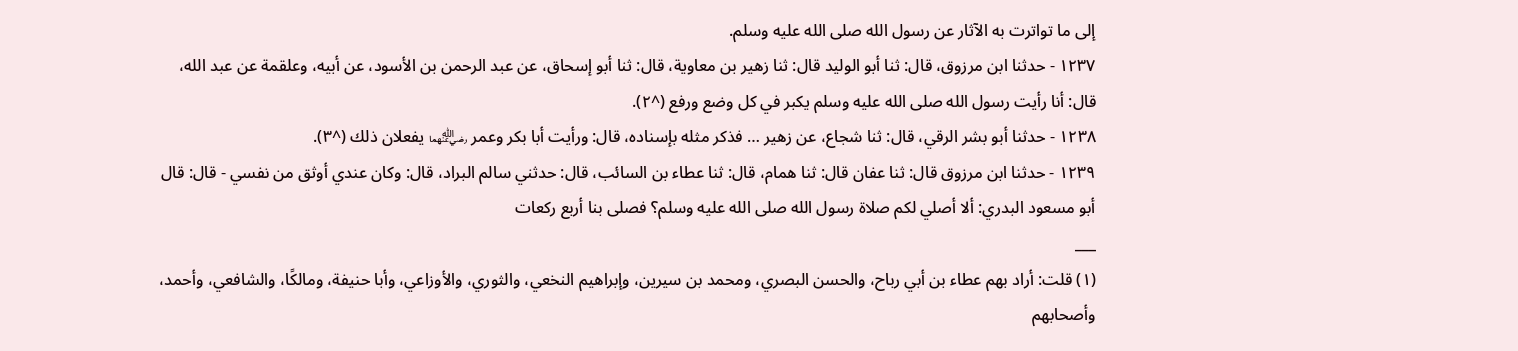إلى ما تواترت به الآثار عن رسول الله صلى الله عليه وسلم.
١٢٣٧ - حدثنا ابن مرزوق، قال: ثنا أبو الوليد قال: ثنا زهير بن معاوية، قال: ثنا أبو إسحاق، عن عبد الرحمن بن الأسود، عن أبيه، وعلقمة عن عبد الله، قال: أنا رأيت رسول الله صلى الله عليه وسلم يكبر في كل وضع ورفع (^٢).
١٢٣٨ - حدثنا أبو بشر الرقي، قال: ثنا شجاع، عن زهير … فذكر مثله بإسناده، قال: ورأيت أبا بكر وعمر ﵄ يفعلان ذلك (^٣).
١٢٣٩ - حدثنا ابن مرزوق قال: ثنا عفان قال: ثنا همام، قال: ثنا عطاء بن السائب، قال: حدثني سالم البراد، قال: وكان عندي أوثق من نفسي - قال: قال أبو مسعود البدري: ألا أصلي لكم صلاة رسول الله صلى الله عليه وسلم؟ فصلى بنا أربع ركعات
___
(١) قلت: أراد بهم عطاء بن أبي رباح، والحسن البصري، ومحمد بن سيرين، وإبراهيم النخعي، والثوري، والأوزاعي، وأبا حنيفة، ومالكًا، والشافعي، وأحمد، وأصحابهم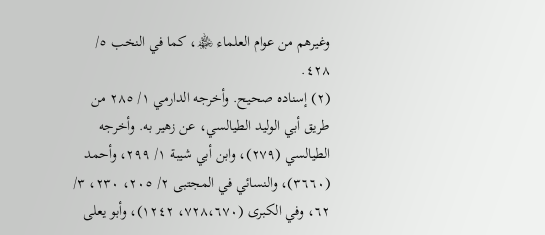وغيرهم من عوام العلماء ﵏، كما في النخب ٥/ ٤٢٨.
(٢) إسناده صحيح. وأخرجه الدارمي ١/ ٢٨٥ من طريق أبي الوليد الطيالسي، عن زهير به. وأخرجه الطيالسي (٢٧٩)، وابن أبي شيبة ١/ ٢٩٩، وأحمد (٣٦٦٠)، والنسائي في المجتبى ٢/ ٢٠٥، ٢٣٠، ٣/ ٦٢، وفي الكبرى (٧٢٨،٦٧٠، ١٢٤٢)، وأبو يعلى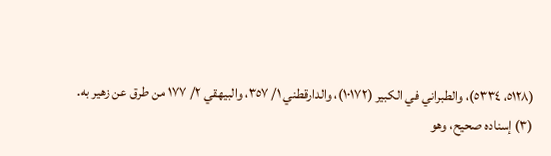(٥١٢٨، ٥٣٣٤)، والطبراني في الكبير (١٠١٧٢)، والدارقطني ١/ ٣٥٧، والبيهقي ٢/ ١٧٧ من طرق عن زهير به.
(٣) إسناده صحيح، وهو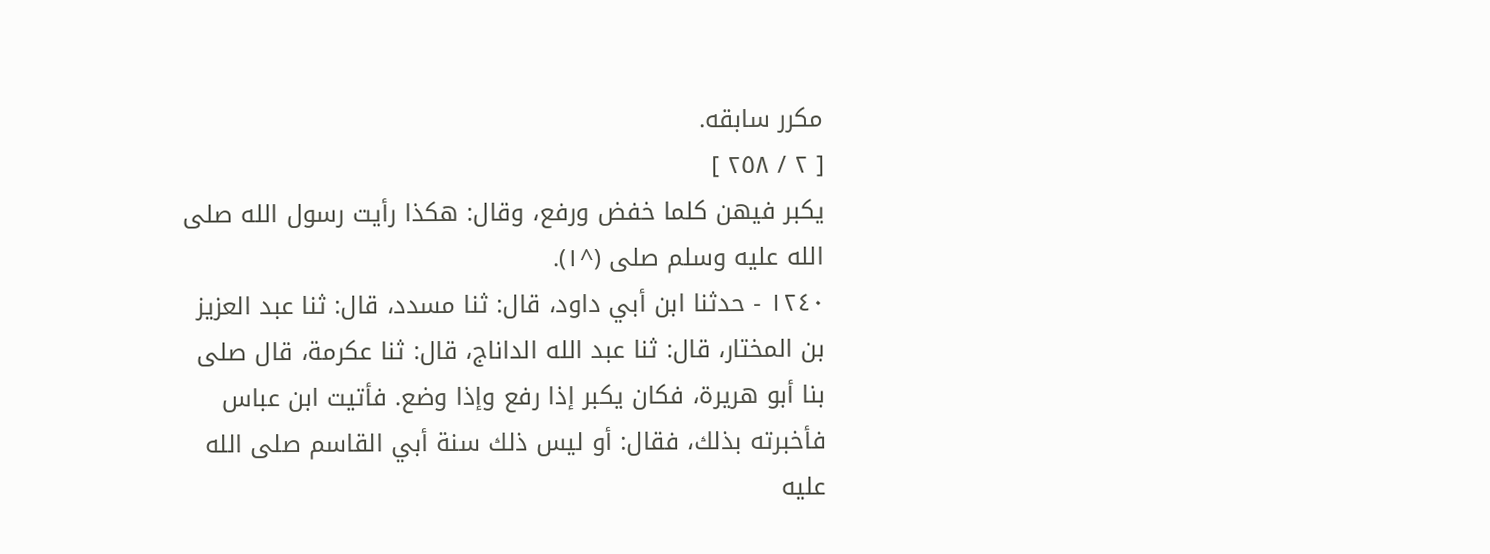مكرر سابقه.
[ ٢ / ٢٥٨ ]
يكبر فيهن كلما خفض ورفع، وقال: هكذا رأيت رسول الله صلى الله عليه وسلم صلى (^١).
١٢٤٠ - حدثنا ابن أبي داود، قال: ثنا مسدد، قال: ثنا عبد العزيز بن المختار، قال: ثنا عبد الله الداناج، قال: ثنا عكرمة، قال صلى بنا أبو هريرة، فكان يكبر إذا رفع وإذا وضع. فأتيت ابن عباس فأخبرته بذلك، فقال: أو ليس ذلك سنة أبي القاسم صلى الله عليه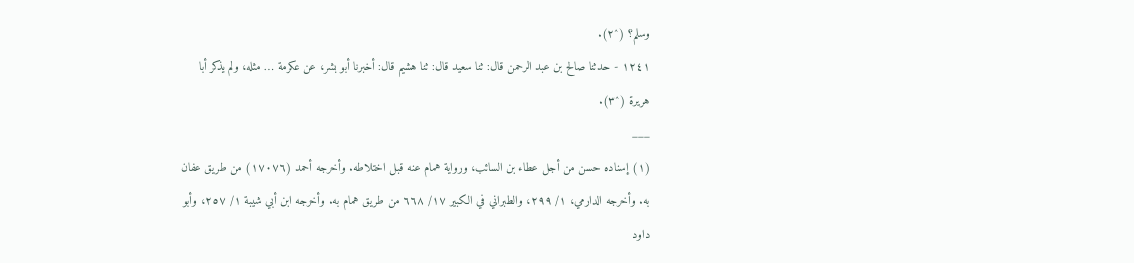وسلم؟ (^٢).
١٢٤١ - حدثنا صالح بن عبد الرحمن قال: ثنا سعيد قال: ثنا هشيم قال: أخبرنا أبو بشر، عن عكرمة … مثله، ولم يذكر أبا هريرة (^٣).
___
(١) إسناده حسن من أجل عطاء بن السائب، ورواية همام عنه قبل اختلاطه. وأخرجه أحمد (١٧٠٧٦) من طريق عفان به. وأخرجه الدارمي، ١/ ٢٩٩، والطبراني في الكبير ١٧/ ٦٦٨ من طريق همام به. وأخرجه ابن أبي شيبة ١/ ٢٥٧، وأبو داود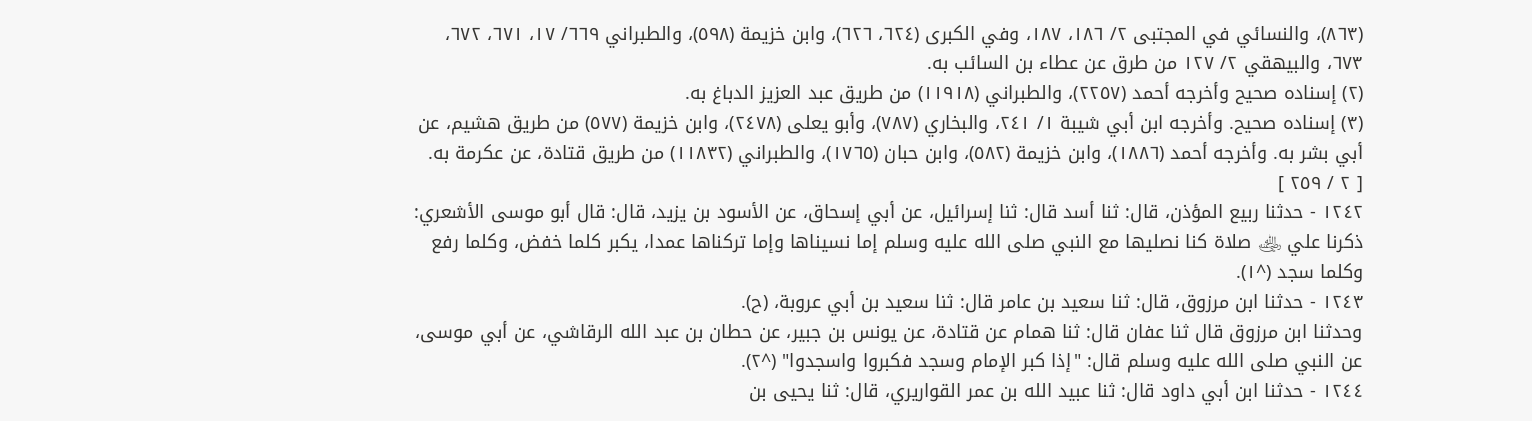(٨٦٣)، والنسائي في المجتبى ٢/ ١٨٦، ١٨٧، وفي الكبرى (٦٢٤، ٦٢٦)، وابن خزيمة (٥٩٨)، والطبراني ٦٦٩/ ١٧، ٦٧١، ٦٧٢، ٦٧٣، والبيهقي ٢/ ١٢٧ من طرق عن عطاء بن السائب به.
(٢) إسناده صحيح وأخرجه أحمد (٢٢٥٧)، والطبراني (١١٩١٨) من طريق عبد العزيز الدباغ به.
(٣) إسناده صحيح. وأخرجه ابن أبي شيبة ١/ ٢٤١، والبخاري (٧٨٧)، وأبو يعلى (٢٤٧٨)، وابن خزيمة (٥٧٧) من طريق هشيم، عن أبي بشر به. وأخرجه أحمد (١٨٨٦)، وابن خزيمة (٥٨٢)، وابن حبان (١٧٦٥)، والطبراني (١١٨٣٢) من طريق قتادة، عن عكرمة به.
[ ٢ / ٢٥٩ ]
١٢٤٢ - حدثنا ربيع المؤذن، قال: ثنا أسد قال: ثنا إسرائيل، عن أبي إسحاق، عن الأسود بن يزيد، قال: قال أبو موسى الأشعري: ذكرنا علي ﵁ صلاة كنا نصليها مع النبي صلى الله عليه وسلم إما نسيناها وإما تركناها عمدا، يكبر كلما خفض، وكلما رفع وكلما سجد (^١).
١٢٤٣ - حدثنا ابن مرزوق، قال: ثنا سعيد بن عامر قال: ثنا سعيد بن أبي عروبة، (ح).
وحدثنا ابن مرزوق قال ثنا عفان قال: ثنا همام عن قتادة، عن يونس بن جبير، عن حطان بن عبد الله الرقاشي، عن أبي موسى، عن النبي صلى الله عليه وسلم قال: "إذا كبر الإمام وسجد فكبروا واسجدوا" (^٢).
١٢٤٤ - حدثنا ابن أبي داود قال: ثنا عبيد الله بن عمر القواريري، قال: ثنا يحيى بن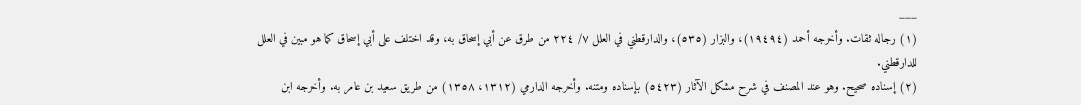___
(١) رجاله ثقات. وأخرجه أحمد (١٩٤٩٤)، والبزار (٥٣٥)، والدارقطني في العلل ٧/ ٢٢٤ من طرق عن أبي إسحاق به، وقد اختلف على أبي إسحاق كما هو مبين في العلل للدارقطني.
(٢) إسناده صحيح. وهو عند المصنف في شرح مشكل الآثار (٥٤٢٣) بإسناده ومتنه. وأخرجه الدارمي (١٣١٢، ١٣٥٨) من طريق سعيد بن عامر به. وأخرجه ابن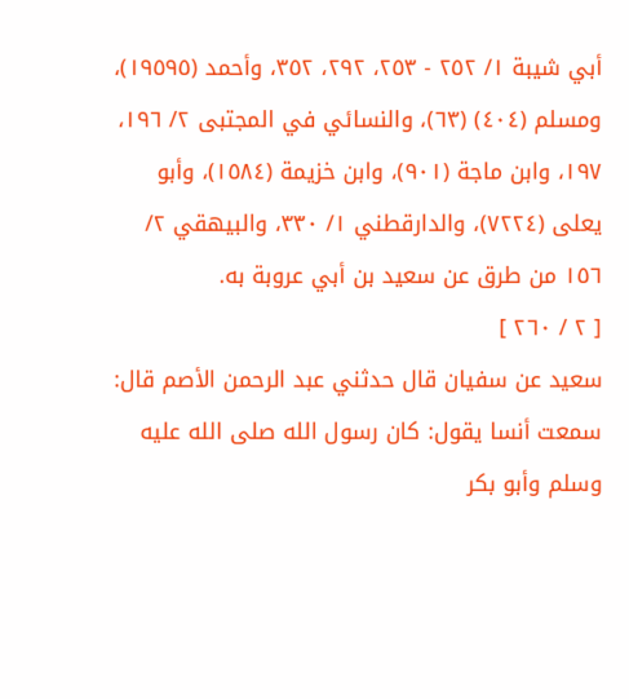أبي شيبة ١/ ٢٥٢ - ٢٥٣، ٢٩٢، ٣٥٢، وأحمد (١٩٥٩٥)، ومسلم (٤٠٤) (٦٣)، والنسائي في المجتبى ٢/ ١٩٦، ١٩٧، وابن ماجة (٩٠١)، وابن خزيمة (١٥٨٤)، وأبو يعلى (٧٢٢٤)، والدارقطني ١/ ٣٣٠، والبيهقي ٢/ ١٥٦ من طرق عن سعيد بن أبي عروبة به.
[ ٢ / ٢٦٠ ]
سعيد عن سفيان قال حدثني عبد الرحمن الأصم قال: سمعت أنسا يقول: كان رسول الله صلى الله عليه وسلم وأبو بكر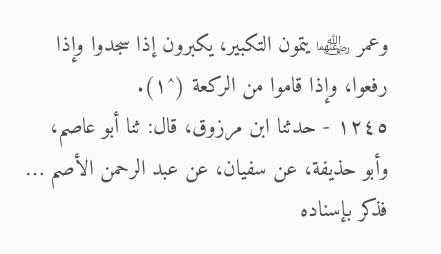وعمر ﵄ يتمون التكبير، يكبرون إذا سجدوا وإذا رفعوا، وإذا قاموا من الركعة (^١).
١٢٤٥ - حدثنا ابن مرزوق، قال: ثنا أبو عاصم، وأبو حذيفة، عن سفيان، عن عبد الرحمن الأصم … فذكر بإسناده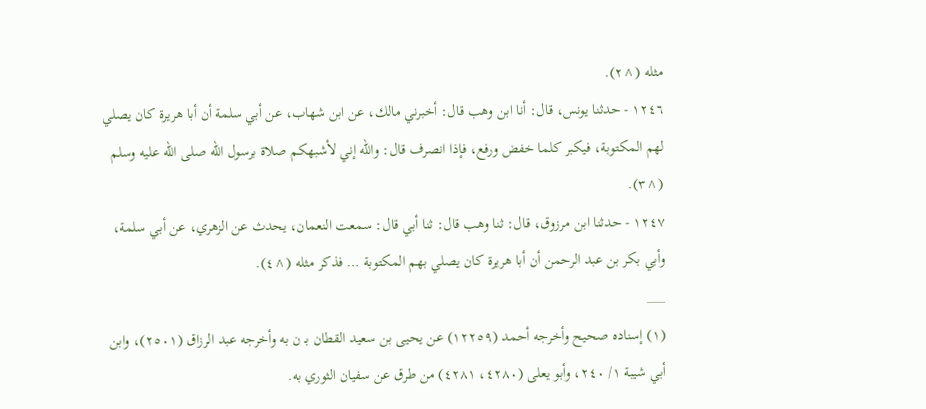مثله (^٢).
١٢٤٦ - حدثنا يونس، قال: أنا ابن وهب قال: أخبرني مالك، عن ابن شهاب، عن أبي سلمة أن أبا هريرة كان يصلي لهم المكتوبة، فيكبر كلما خفض ورفع، فإذا انصرف قال: والله إني لأشبهكم صلاة برسول الله صلى الله عليه وسلم (^٣).
١٢٤٧ - حدثنا ابن مرزوق، قال: ثنا وهب قال: ثنا أبي قال: سمعت النعمان، يحدث عن الزهري، عن أبي سلمة، وأبي بكر بن عبد الرحمن أن أبا هريرة كان يصلي بهم المكتوبة … فذكر مثله (^٤).
___
(١) إسناده صحيح وأخرجه أحمد (١٢٢٥٩) عن يحيى بن سعيد القطان بـ ن به وأخرجه عبد الرزاق (٢٥٠١)، وابن أبي شيبة ١/ ٢٤٠، وأبو يعلى (٤٢٨٠، ٤٢٨١) من طرق عن سفيان الثوري به.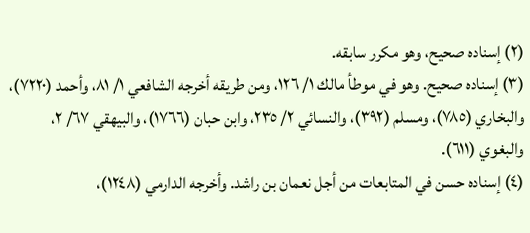(٢) إسناده صحيح، وهو مكرر سابقه.
(٣) إسناده صحيح. وهو في موطأ مالك ١/ ١٢٦، ومن طريقه أخرجه الشافعي ١/ ٨١، وأحمد (٧٢٢٠)، والبخاري (٧٨٥)، ومسلم (٣٩٢)، والنسائي ٢/ ٢٣٥، وابن حبان (١٧٦٦)، والبيهقي ٦٧/ ٢، والبغوي (٦١١).
(٤) إسناده حسن في المتابعات من أجل نعمان بن راشد. وأخرجه الدارمي (١٢٤٨)،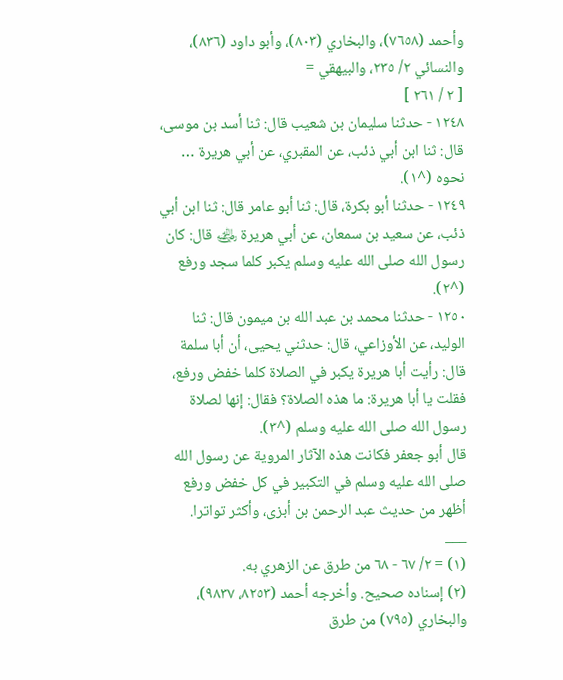وأحمد (٧٦٥٨)، والبخاري (٨٠٣)، وأبو داود (٨٣٦)، والنسائي ٢/ ٢٣٥، والبيهقي =
[ ٢ / ٢٦١ ]
١٢٤٨ - حدثنا سليمان بن شعيب قال: ثنا أسد بن موسى، قال: ثنا ابن أبي ذئب، عن المقبري، عن أبي هريرة … نحوه (^١).
١٢٤٩ - حدثنا أبو بكرة، قال: ثنا أبو عامر قال: ثنا ابن أبي ذئب، عن سعيد بن سمعان، عن أبي هريرة ﵁ قال: كان رسول الله صلى الله عليه وسلم يكبر كلما سجد ورفع (^٢).
١٢٥٠ - حدثنا محمد بن عبد الله بن ميمون قال: ثنا الوليد، عن الأوزاعي، قال: حدثني يحيى، أن أبا سلمة قال: رأيت أبا هريرة يكبر في الصلاة كلما خفض ورفع، فقلت يا أبا هريرة: ما هذه الصلاة؟ فقال: إنها لصلاة رسول الله صلى الله عليه وسلم (^٣).
قال أبو جعفر فكانت هذه الآثار المروية عن رسول الله صلى الله عليه وسلم في التكبير في كل خفض ورفع أظهر من حديث عبد الرحمن بن أبزى، وأكثر تواترا.
___
(١) = ٢/ ٦٧ - ٦٨ من طرق عن الزهري به.
(٢) إسناده صحيح. وأخرجه أحمد (٨٢٥٣، ٩٨٣٧)، والبخاري (٧٩٥) من طرق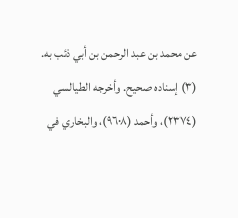عن محمد بن عبد الرحمن بن أبي ذئب به.
(٣) إسناده صحيح. وأخرجه الطيالسي (٢٣٧٤)، وأحمد (٩٦٠٨)، والبخاري في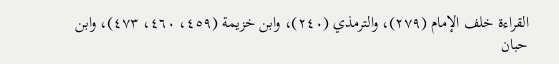القراءة خلف الإمام (٢٧٩)، والترمذي (٢٤٠)، وابن خزيمة (٤٥٩، ٤٦٠، ٤٧٣)، وابن حبان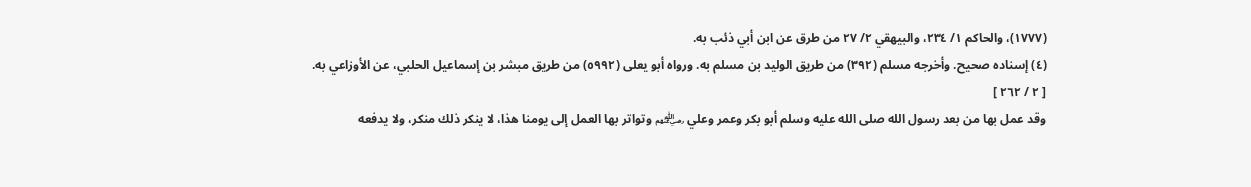(١٧٧٧)، والحاكم ١/ ٢٣٤، والبيهقي ٢/ ٢٧ من طرق عن ابن أبي ذئب به.
(٤) إسناده صحيح. وأخرجه مسلم (٣٩٢) من طريق الوليد بن مسلم به. ورواه أبو يعلى (٥٩٩٢) من طريق مبشر بن إسماعيل الحلبي، عن الأوزاعي به.
[ ٢ / ٢٦٢ ]
وقد عمل بها من بعد رسول الله صلى الله عليه وسلم أبو بكر وعمر وعلي ﵃ وتواتر بها العمل إلى يومنا هذا، لا ينكر ذلك منكر، ولا يدفعه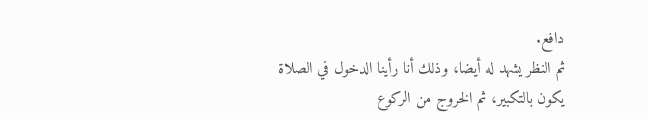دافع.
ثم النظر يشهد له أيضا، وذلك أنا رأينا الدخول في الصلاة يكون بالتكبير، ثم الخروج من الركوع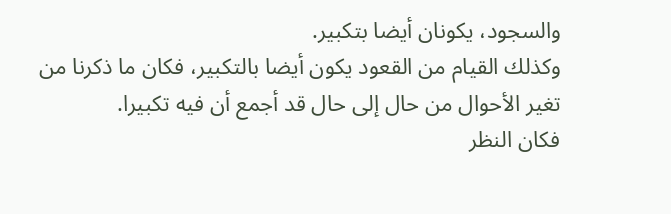والسجود، يكونان أيضا بتكبير.
وكذلك القيام من القعود يكون أيضا بالتكبير، فكان ما ذكرنا من تغير الأحوال من حال إلى حال قد أجمع أن فيه تكبيرا.
فكان النظر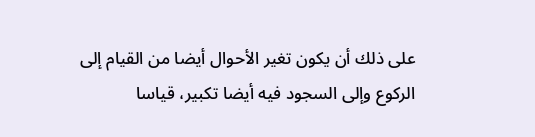على ذلك أن يكون تغير الأحوال أيضا من القيام إلى الركوع وإلى السجود فيه أيضا تكبير، قياسا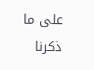على ما ذكرنا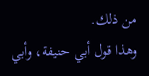من ذلك.
وهذا قول أبي حنيفة، وأبي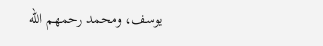يوسف، ومحمد رحمهم الله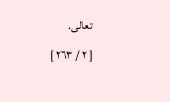تعالى.
[ ٢ / ٢٦٣ ]